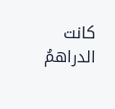كانت الدراهمُ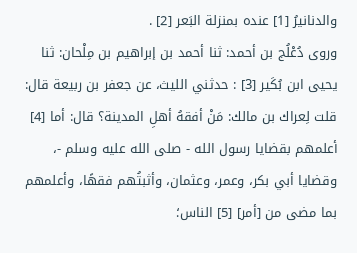والدنانيرُ [1] عنده بمنزلة البَعر [2] .
وروى دُعْلُج بن أحمد: ثنا أحمد بن إبراهيم بن مِلْحان: ثنا يحيى ابن بُكَير [3] : حدثني الليث، عن جعفر بن ربيعة قال: قلت لِعراك بن مالك: مَنْ أفقهُ أهلِ المدينة؟ قال: أما [4] أعلمهم بقضايا رسول الله - صلى الله عليه وسلم -، وقضايا أبي بكر، وعمر، وعثمان، وأثبتُهم فقهًا، وأعلمهم بما مضى من [أمر] [5] الناس؛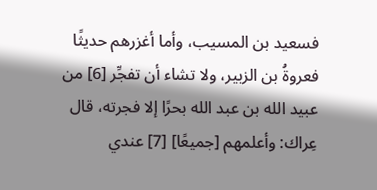فسعيد بن المسيب، وأما أغزرهم حديثًا فعروةُ بن الزبير، ولا تشاء أن تفجِّر [6] من عبيد الله بن عبد الله بحرًا إلا فجرته، قال عِراك: وأعلمهم [جميعًا] [7] عندي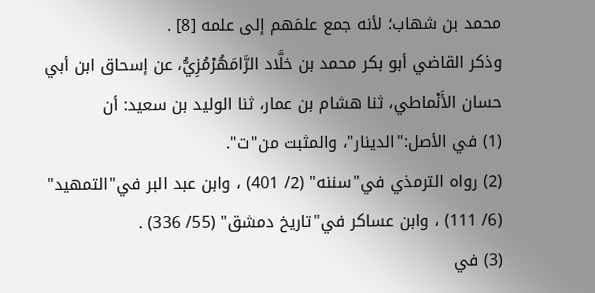محمد بن شهاب؛ لأنه جمع علمَهم إلى علمه [8] .
وذكر القاضي أبو بكر محمد بن خلَّاد الرَّامَهُرْمُزِيُّ، عن إسحاق ابن أبي حسان الأَنْماطي، ثنا هشام بن عمار، ثنا الوليد بن سعيد: أن
(1) في الأصل:"الدينار"، والمثبت من"ت".
(2) رواه الترمذي في"سننه" (2/ 401) ، وابن عبد البر في"التمهيد" (6/ 111) ، وابن عساكر في"تاريخ دمشق" (55/ 336) .
(3) في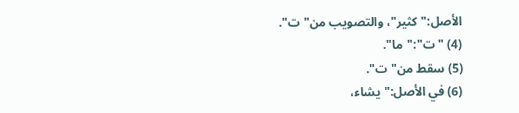الأصل:"كثير"، والتصويب من"ت".
(4) "ت":"ما".
(5) سقط من"ت".
(6) في الأصل:"يشاء،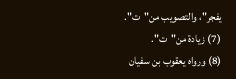يفجر"، والتصويب من"ت".
(7) زيادة من"ت".
(8) ورواه يعقوب بن سفيان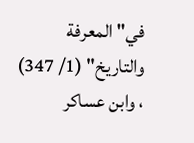في"المعرفة والتاريخ" (1/ 347) ، وابن عساكر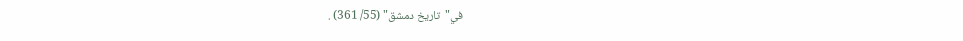في"تاريخ دمشق" (55/ 361) .